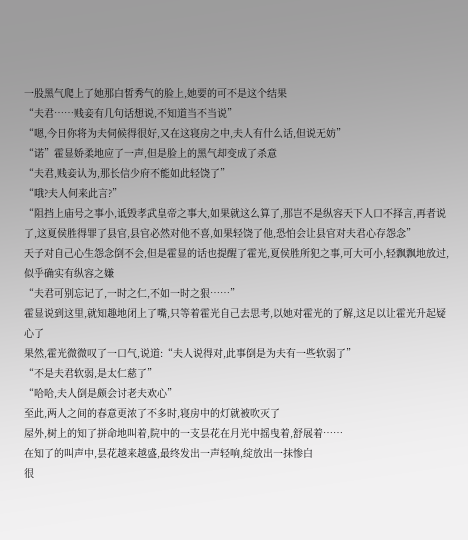一股黑气爬上了她那白皙秀气的脸上,她要的可不是这个结果
“夫君……贱妾有几句话想说,不知道当不当说”
“嗯,今日你将为夫伺候得很好,又在这寝房之中,夫人有什么话,但说无妨”
“诺”霍显娇柔地应了一声,但是脸上的黑气却变成了杀意
“夫君,贱妾认为,那长信少府不能如此轻饶了”
“哦?夫人何来此言?”
“阻挡上庙号之事小,诋毁孝武皇帝之事大,如果就这么算了,那岂不是纵容天下人口不择言,再者说了,这夏侯胜得罪了县官,县官必然对他不喜,如果轻饶了他,恐怕会让县官对夫君心存怨念”
天子对自己心生怨念倒不会,但是霍显的话也提醒了霍光,夏侯胜所犯之事,可大可小,轻飘飘地放过,似乎确实有纵容之嫌
“夫君可别忘记了,一时之仁,不如一时之狠……”
霍显说到这里,就知趣地闭上了嘴,只等着霍光自己去思考,以她对霍光的了解,这足以让霍光升起疑心了
果然,霍光微微叹了一口气,说道:“夫人说得对,此事倒是为夫有一些软弱了”
“不是夫君软弱,是太仁慈了”
“哈哈,夫人倒是颇会讨老夫欢心”
至此,两人之间的春意更浓了不多时,寝房中的灯就被吹灭了
屋外,树上的知了拼命地叫着,院中的一支昙花在月光中摇曳着,舒展着……
在知了的叫声中,昙花越来越盛,最终发出一声轻响,绽放出一抹惨白
很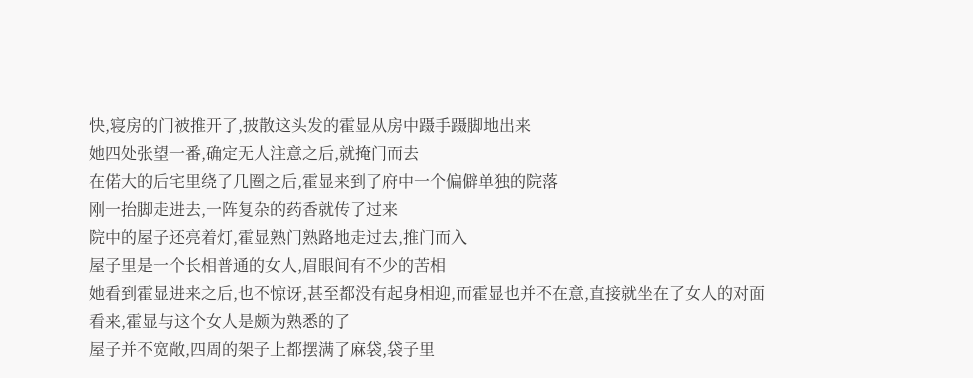快,寝房的门被推开了,披散这头发的霍显从房中蹑手蹑脚地出来
她四处张望一番,确定无人注意之后,就掩门而去
在偌大的后宅里绕了几圈之后,霍显来到了府中一个偏僻单独的院落
刚一抬脚走进去,一阵复杂的药香就传了过来
院中的屋子还亮着灯,霍显熟门熟路地走过去,推门而入
屋子里是一个长相普通的女人,眉眼间有不少的苦相
她看到霍显进来之后,也不惊讶,甚至都没有起身相迎,而霍显也并不在意,直接就坐在了女人的对面
看来,霍显与这个女人是颇为熟悉的了
屋子并不宽敞,四周的架子上都摆满了麻袋,袋子里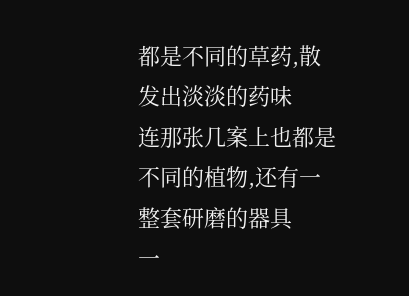都是不同的草药,散发出淡淡的药味
连那张几案上也都是不同的植物,还有一整套研磨的器具
一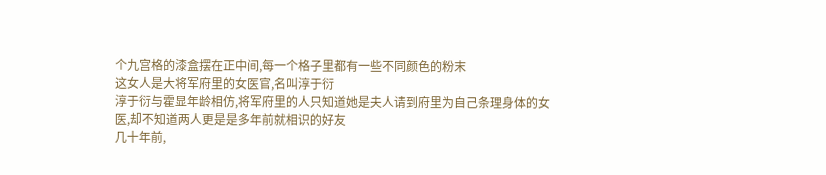个九宫格的漆盒摆在正中间,每一个格子里都有一些不同颜色的粉末
这女人是大将军府里的女医官,名叫淳于衍
淳于衍与霍显年龄相仿,将军府里的人只知道她是夫人请到府里为自己条理身体的女医,却不知道两人更是是多年前就相识的好友
几十年前,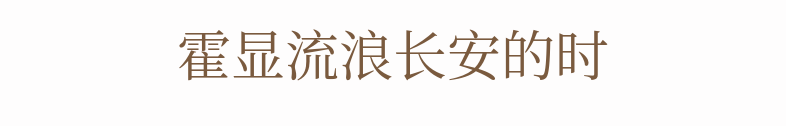霍显流浪长安的时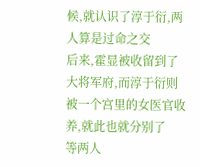候,就认识了淳于衍,两人算是过命之交
后来,霍显被收留到了大将军府,而淳于衍则被一个宫里的女医官收养,就此也就分别了
等两人